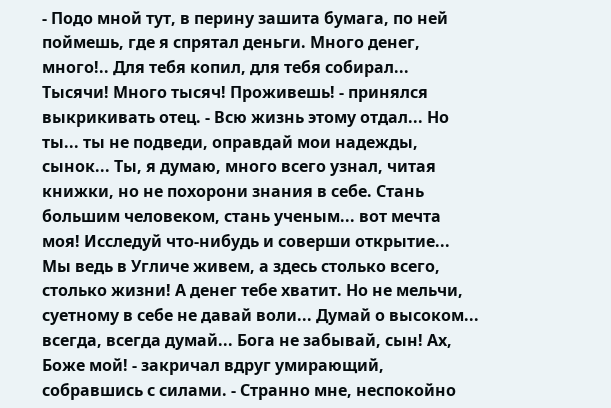- Подо мной тут, в перину зашита бумага, по ней поймешь, где я спрятал деньги. Много денег, много!.. Для тебя копил, для тебя собирал... Тысячи! Много тысяч! Проживешь! - принялся выкрикивать отец. - Всю жизнь этому отдал... Но ты... ты не подведи, оправдай мои надежды, сынок... Ты, я думаю, много всего узнал, читая книжки, но не похорони знания в себе. Стань большим человеком, стань ученым... вот мечта моя! Исследуй что-нибудь и соверши открытие... Мы ведь в Угличе живем, а здесь столько всего, столько жизни! А денег тебе хватит. Но не мельчи, суетному в себе не давай воли... Думай о высоком... всегда, всегда думай... Бога не забывай, сын! Ах, Боже мой! - закричал вдруг умирающий, собравшись с силами. - Странно мне, неспокойно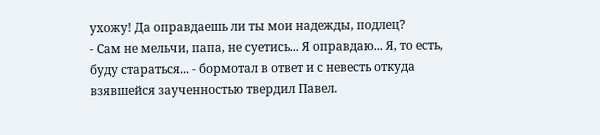ухожу! Да оправдаешь ли ты мои надежды, подлец?
- Сам не мельчи, папа, не суетись... Я оправдаю... Я, то есть, буду стараться... - бормотал в ответ и с невесть откуда взявшейся заученностью твердил Павел.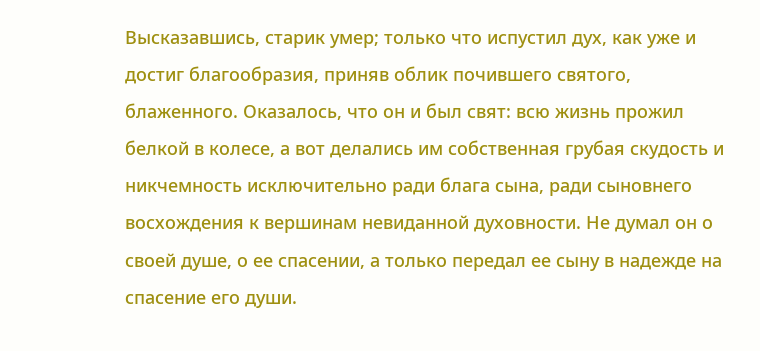Высказавшись, старик умер; только что испустил дух, как уже и достиг благообразия, приняв облик почившего святого, блаженного. Оказалось, что он и был свят: всю жизнь прожил белкой в колесе, а вот делались им собственная грубая скудость и никчемность исключительно ради блага сына, ради сыновнего восхождения к вершинам невиданной духовности. Не думал он о своей душе, о ее спасении, а только передал ее сыну в надежде на спасение его души.